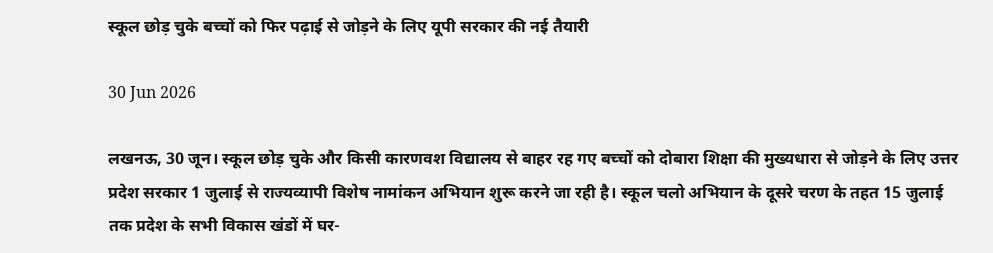स्कूल छोड़ चुके बच्चों को फिर पढ़ाई से जोड़ने के लिए यूपी सरकार की नई तैयारी

30 Jun 2026

लखनऊ, 30 जून। स्कूल छोड़ चुके और किसी कारणवश विद्यालय से बाहर रह गए बच्चों को दोबारा शिक्षा की मुख्यधारा से जोड़ने के लिए उत्तर प्रदेश सरकार 1 जुलाई से राज्यव्यापी विशेष नामांकन अभियान शुरू करने जा रही है। स्कूल चलो अभियान के दूसरे चरण के तहत 15 जुलाई तक प्रदेश के सभी विकास खंडों में घर-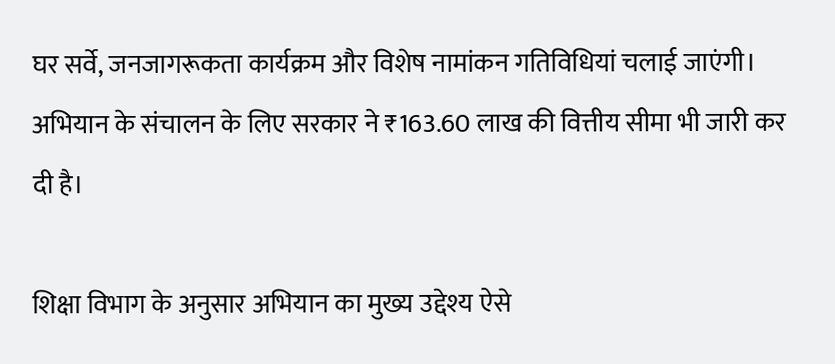घर सर्वे, जनजागरूकता कार्यक्रम और विशेष नामांकन गतिविधियां चलाई जाएंगी। अभियान के संचालन के लिए सरकार ने ₹163.60 लाख की वित्तीय सीमा भी जारी कर दी है।

शिक्षा विभाग के अनुसार अभियान का मुख्य उद्देश्य ऐसे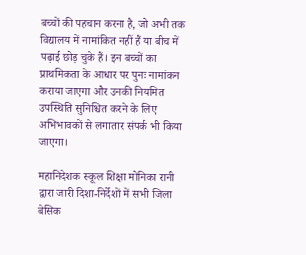बच्चों की पहचान करना है, जो अभी तक विद्यालय में नामांकित नहीं हैं या बीच में पढ़ाई छोड़ चुके हैं। इन बच्चों का प्राथमिकता के आधार पर पुनः नामांकन कराया जाएगा और उनकी नियमित उपस्थिति सुनिश्चित करने के लिए अभिभावकों से लगातार संपर्क भी किया जाएगा।

महानिदेशक स्कूल शिक्षा मोनिका रानी द्वारा जारी दिशा-निर्देशों में सभी जिला बेसिक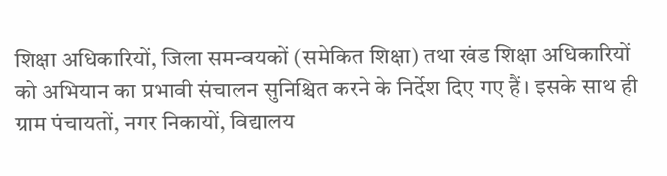शिक्षा अधिकारियों, जिला समन्वयकों (समेकित शिक्षा) तथा खंड शिक्षा अधिकारियों को अभियान का प्रभावी संचालन सुनिश्चित करने के निर्देश दिए गए हैं। इसके साथ ही ग्राम पंचायतों, नगर निकायों, विद्यालय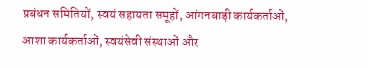प्रबंधन समितियों, स्वयं सहायता समूहों, आंगनबाड़ी कार्यकर्ताओं, आशा कार्यकर्ताओं, स्वयंसेवी संस्थाओं और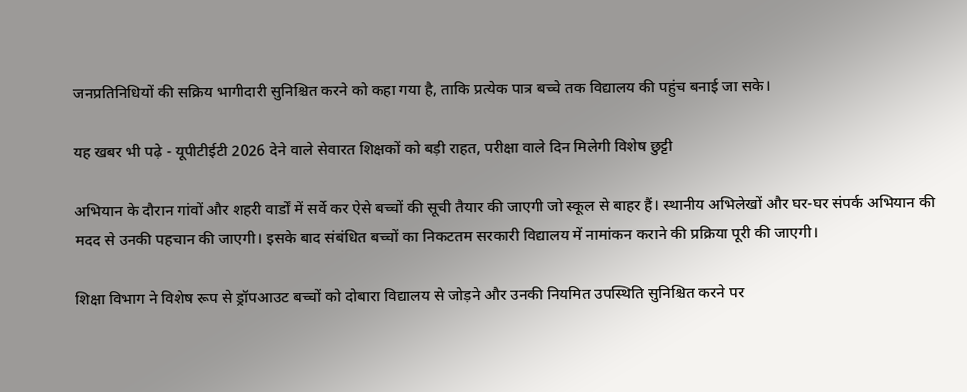जनप्रतिनिधियों की सक्रिय भागीदारी सुनिश्चित करने को कहा गया है, ताकि प्रत्येक पात्र बच्चे तक विद्यालय की पहुंच बनाई जा सके।

यह खबर भी पढ़े - यूपीटीईटी 2026 देने वाले सेवारत शिक्षकों को बड़ी राहत, परीक्षा वाले दिन मिलेगी विशेष छुट्टी

अभियान के दौरान गांवों और शहरी वार्डों में सर्वे कर ऐसे बच्चों की सूची तैयार की जाएगी जो स्कूल से बाहर हैं। स्थानीय अभिलेखों और घर-घर संपर्क अभियान की मदद से उनकी पहचान की जाएगी। इसके बाद संबंधित बच्चों का निकटतम सरकारी विद्यालय में नामांकन कराने की प्रक्रिया पूरी की जाएगी।

शिक्षा विभाग ने विशेष रूप से ड्रॉपआउट बच्चों को दोबारा विद्यालय से जोड़ने और उनकी नियमित उपस्थिति सुनिश्चित करने पर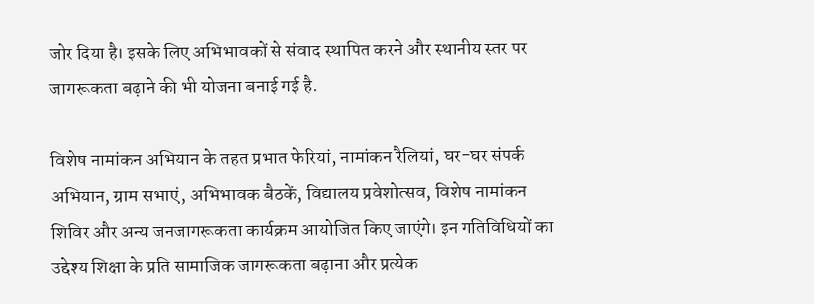जोर दिया है। इसके लिए अभिभावकों से संवाद स्थापित करने और स्थानीय स्तर पर जागरूकता बढ़ाने की भी योजना बनाई गई है.

विशेष नामांकन अभियान के तहत प्रभात फेरियां, नामांकन रैलियां, घर-घर संपर्क अभियान, ग्राम सभाएं, अभिभावक बैठकें, विद्यालय प्रवेशोत्सव, विशेष नामांकन शिविर और अन्य जनजागरूकता कार्यक्रम आयोजित किए जाएंगे। इन गतिविधियों का उद्देश्य शिक्षा के प्रति सामाजिक जागरूकता बढ़ाना और प्रत्येक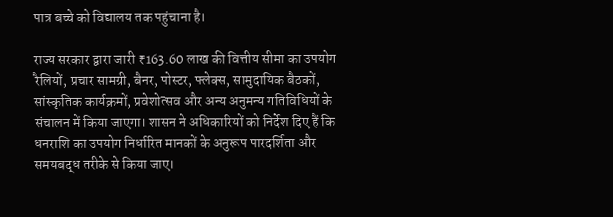पात्र बच्चे को विद्यालय तक पहुंचाना है।

राज्य सरकार द्वारा जारी ₹163.60 लाख की वित्तीय सीमा का उपयोग रैलियों, प्रचार सामग्री, बैनर, पोस्टर, फ्लेक्स, सामुदायिक बैठकों, सांस्कृतिक कार्यक्रमों, प्रवेशोत्सव और अन्य अनुमन्य गतिविधियों के संचालन में किया जाएगा। शासन ने अधिकारियों को निर्देश दिए हैं कि धनराशि का उपयोग निर्धारित मानकों के अनुरूप पारदर्शिता और समयबद्ध तरीके से किया जाए।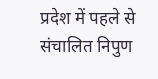प्रदेश में पहले से संचालित निपुण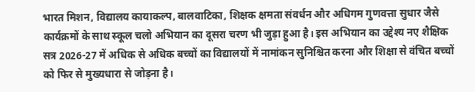भारत मिशन, विद्यालय कायाकल्प, बालवाटिका, शिक्षक क्षमता संवर्धन और अधिगम गुणवत्ता सुधार जैसे कार्यक्रमों के साथ स्कूल चलो अभियान का दूसरा चरण भी जुड़ा हुआ है। इस अभियान का उद्देश्य नए शैक्षिक सत्र 2026-27 में अधिक से अधिक बच्चों का विद्यालयों में नामांकन सुनिश्चित करना और शिक्षा से वंचित बच्चों को फिर से मुख्यधारा से जोड़ना है।